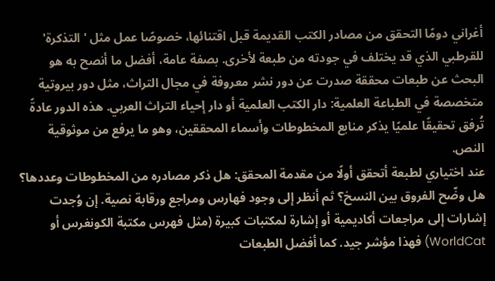أغراني دومًا التحقق من مصادر الكتب القديمة قبل اقتنائها، خصوصًا عمل مثل 'التذكرة' للقرطبي الذي قد يختلف في جودته من طبعة لأخرى. بصفة عامة، أفضل ما أنصح به هو البحث عن طبعات محققة صدرت عن دور نشر معروفة في مجال التراث، مثل دور بيروتية متخصصة في الطباعة العلمية: دار الكتب العلمية أو دار إحياء التراث العربي. هذه الدور عادةً تُرفق تحقيقًا علميًا يذكر منابع المخطوطات وأسماء المحققين، وهو ما يرفع من موثوقية النص.
عند اختياري لطبعة أتحقق أولًا من مقدمة المحقق: هل ذكر مصادره من المخطوطات وعددها؟ هل وضّح الفروق بين النسخ؟ ثم أنظر إلى وجود فهارس ومراجع ورقابة نصية. إن وُجدت إشارات إلى مراجعات أكاديمية أو إشارة لمكتبات كبيرة (مثل فهرس مكتبة الكونغرس أو WorldCat) فهذا مؤشر جيد. كما أفضل الطبعات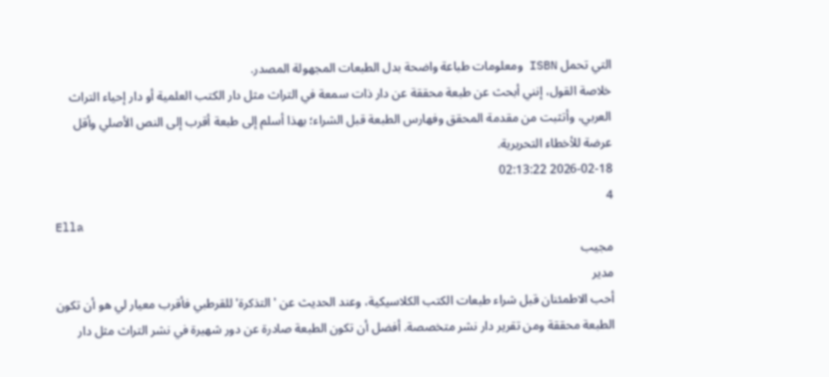التي تحمل ISBN ومعلومات طباعة واضحة بدل الطبعات المجهولة المصدر.
خلاصة القول، إنني أبحث عن طبعة محققة عن دار ذات سمعة في التراث مثل دار الكتب العلمية أو دار إحياء التراث العربي، وأتثبت من مقدمة المحقق وفهارس الطبعة قبل الشراء؛ بهذا أسلم إلى طبعة أقرب إلى النص الأصلي وأقل عرضة للأخطاء التحريرية.
2026-02-18 02:13:22
4
Ella
مجيب
مدير
أحب الاطمئنان قبل شراء طبعات الكتب الكلاسيكية، وعند الحديث عن 'التذكرة' للقرطبي فأقرب معيار لي هو أن تكون الطبعة محققة ومن تقرير دار نشر متخصصة. أفضل أن تكون الطبعة صادرة عن دور شهيرة في نشر التراث مثل دار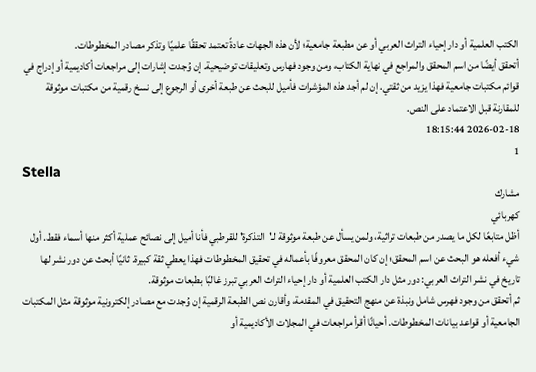الكتب العلمية أو دار إحياء التراث العربي أو عن مطبعة جامعية؛ لأن هذه الجهات عادةً تعتمد تحققًا علميًا وتذكر مصادر المخطوطات.
أتحقق أيضًا من اسم المحقق والمراجع في نهاية الكتاب، ومن وجود فهارس وتعليقات توضيحية. إن وُجدت إشارات إلى مراجعات أكاديمية أو إدراج في قوائم مكتبات جامعية فهذا يزيد من ثقتي. إن لم أجد هذه المؤشرات فأميل للبحث عن طبعة أخرى أو الرجوع إلى نسخ رقمية من مكتبات موثوقة للمقارنة قبل الاعتماد على النص.
2026-02-18 18:15:44
1
Stella
مشارك
كهربائي
أظل متابعًا لكل ما يصدر من طبعات تراثية، ولمن يسأل عن طبعة موثوقة لـ'التذكرة' للقرطبي فأنا أميل إلى نصائح عملية أكثر منها أسماء فقط. أول شيء أفعله هو البحث عن اسم المحقق؛ إن كان المحقق معروفًا بأعماله في تحقيق المخطوطات فهذا يعطي ثقة كبيرة. ثانيًا أبحث عن دور نشر لها تاريخ في نشر التراث العربي: دور مثل دار الكتب العلمية أو دار إحياء التراث العربي تبرز غالبًا بطبعات موثوقة.
ثم أتحقق من وجود فهرس شامل ونبذة عن منهج التحقيق في المقدمة، وأقارن نص الطبعة الرقمية إن وُجدت مع مصادر إلكترونية موثوقة مثل المكتبات الجامعية أو قواعد بيانات المخطوطات. أحيانًا أقرأ مراجعات في المجلات الأكاديمية أو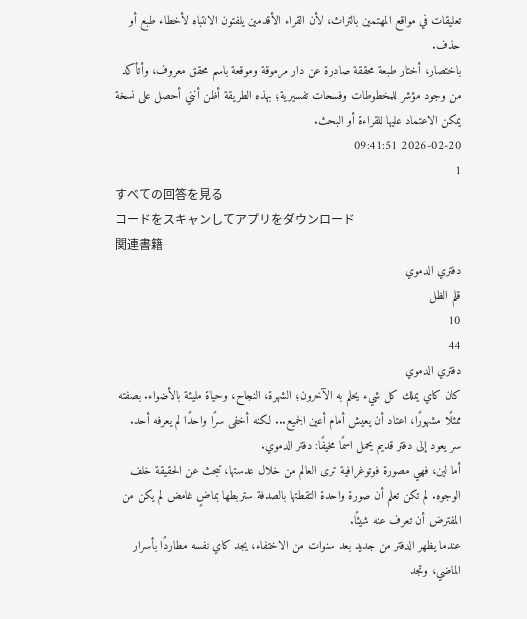تعليقات في مواقع المهتمين بالتراث، لأن القراء الأقدمين يلفتون الانتباه لأخطاء طبع أو حذف.
باختصار، أختار طبعة محققة صادرة عن دار مرموقة وموقعة باسم محقق معروف، وأتأكد من وجود مؤشر للمخطوطات وفسحات تفسيرية؛ بهذه الطريقة أظن أنني أحصل على نسخة يمكن الاعتماد عليها للقراءة أو البحث.
2026-02-20 09:41:51
1
すべての回答を見る
コードをスキャンしてアプリをダウンロード
関連書籍
دفتري الدموي
قلم الظل
10
44
دفتري الدموي
كان كاي يملك كل شيء يحلم به الآخرون؛ الشهرة، النجاح، وحياة مليئة بالأضواء. بصفته ممثلًا مشهورًا، اعتاد أن يعيش أمام أعين الجميع... لكنه أخفى سرًا واحدًا لم يعرفه أحد.
سر يعود إلى دفتر قديم يحمل اسمًا مخيفًا: دفتر الدموي.
أما لين، فهي مصورة فوتوغرافية ترى العالم من خلال عدستها، تبحث عن الحقيقة خلف الوجوه. لم تكن تعلم أن صورة واحدة التقطتها بالصدفة ستربطها بماضٍ غامض لم يكن من المفترض أن تعرف عنه شيئًا.
عندما يظهر الدفتر من جديد بعد سنوات من الاختفاء، يجد كاي نفسه مطاردًا بأسرار الماضي، وتجد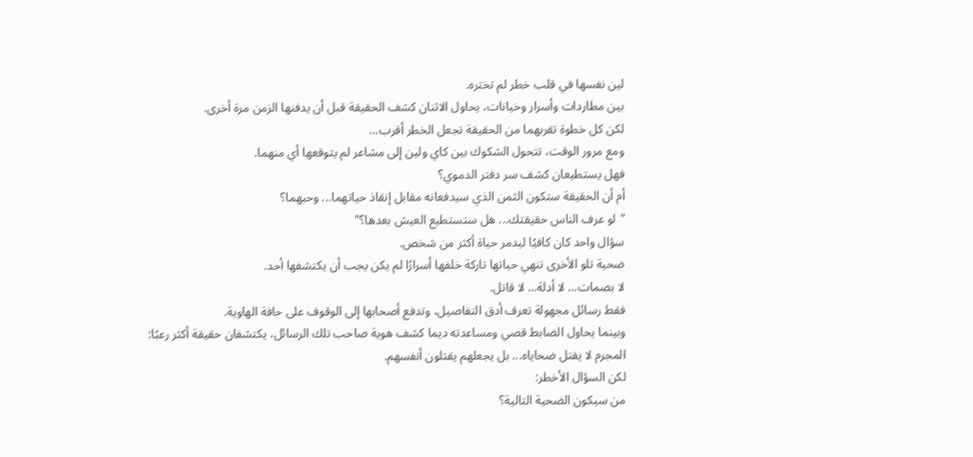لين نفسها في قلب خطر لم تختره.
بين مطاردات وأسرار وخيانات، يحاول الاثنان كشف الحقيقة قبل أن يدفنها الزمن مرة أخرى.
لكن كل خطوة تقربهما من الحقيقة تجعل الخطر أقرب...
ومع مرور الوقت، تتحول الشكوك بين كاي ولين إلى مشاعر لم يتوقعها أي منهما.
فهل يستطيعان كشف سر دفتر الدموي؟
أم أن الحقيقة ستكون الثمن الذي سيدفعانه مقابل إنقاذ حياتهما... وحبهما؟
"لو عرف الناس حقيقتك... هل ستستطيع العيش بعدها؟"
سؤال واحد كان كافيًا ليدمر حياة أكثر من شخص.
ضحية تلو الأخرى تنهي حياتها تاركة خلفها أسرارًا لم يكن يجب أن يكتشفها أحد.
لا بصمات... لا أدلة... لا قاتل.
فقط رسائل مجهولة تعرف أدق التفاصيل، وتدفع أصحابها إلى الوقوف على حافة الهاوية.
وبينما يحاول الضابط قصي ومساعدته ديما كشف هوية صاحب تلك الرسائل، يكتشفان حقيقة أكثر رعبًا:
المجرم لا يقتل ضحاياه... بل يجعلهم يقتلون أنفسهم.
لكن السؤال الأخطر:
من سيكون الضحية التالية؟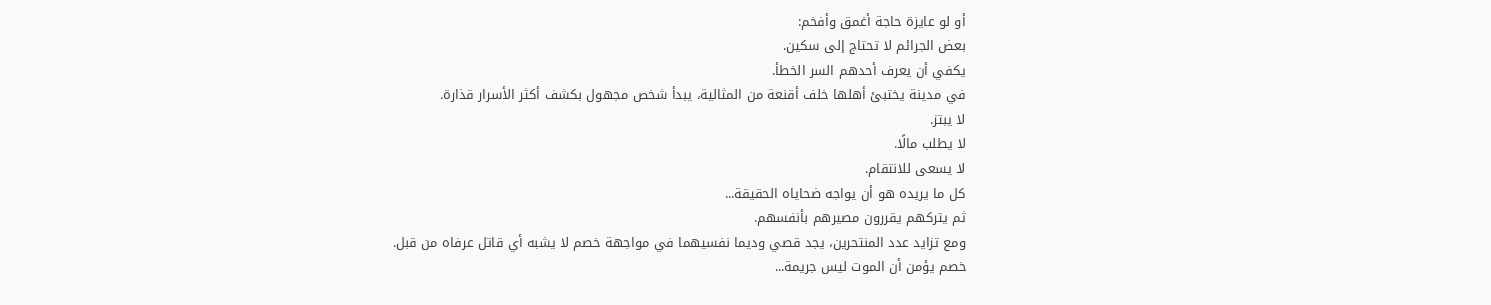أو لو عايزة حاجة أغمق وأفخم:
بعض الجرائم لا تحتاج إلى سكين.
يكفي أن يعرف أحدهم السر الخطأ.
في مدينة يختبئ أهلها خلف أقنعة من المثالية، يبدأ شخص مجهول بكشف أكثر الأسرار قذارة.
لا يبتز.
لا يطلب مالًا.
لا يسعى للانتقام.
كل ما يريده هو أن يواجه ضحاياه الحقيقة...
ثم يتركهم يقررون مصيرهم بأنفسهم.
ومع تزايد عدد المنتحرين، يجد قصي وديما نفسيهما في مواجهة خصم لا يشبه أي قاتل عرفاه من قبل.
خصم يؤمن أن الموت ليس جريمة...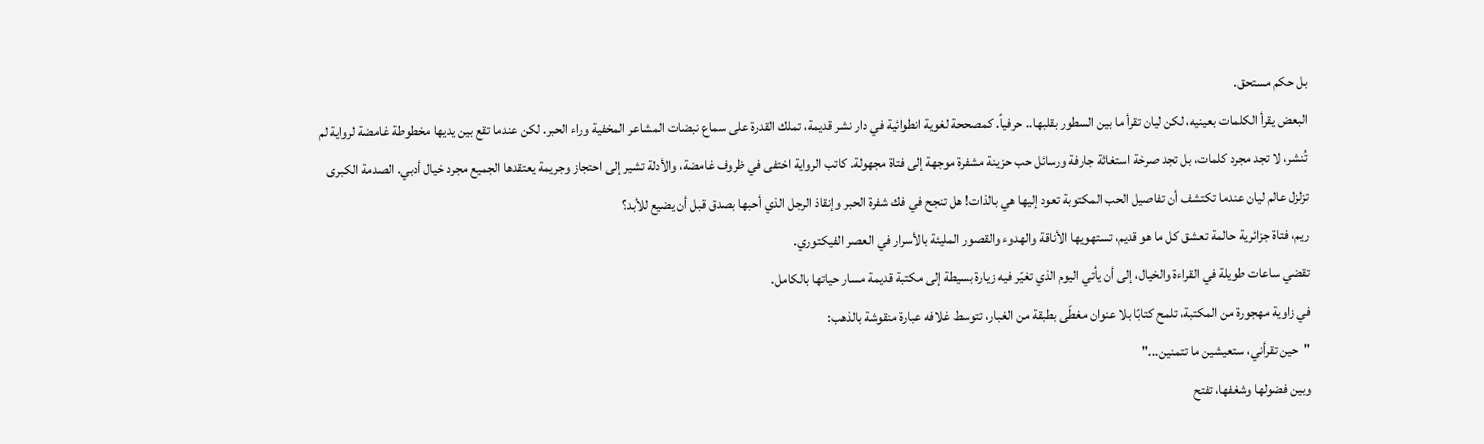بل حكم مستحق.
البعض يقرأ الكلمات بعينيه، لكن ليان تقرأ ما بين السطور بقلبها.. حرفياً. كمصححة لغوية انطوائية في دار نشر قديمة، تملك القدرة على سماع نبضات المشاعر المخفية وراء الحبر. لكن عندما تقع بين يديها مخطوطة غامضة لرواية لم تُنشر، لا تجد مجرد كلمات، بل تجد صرخة استغاثة جارفة ورسائل حب حزينة مشفرة موجهة إلى فتاة مجهولة. كاتب الرواية اختفى في ظروف غامضة، والأدلة تشير إلى احتجاز وجريمة يعتقدها الجميع مجرد خيال أدبي. الصدمة الكبرى تزلزل عالم ليان عندما تكتشف أن تفاصيل الحب المكتوبة تعود إليها هي بالذات! هل تنجح في فك شفرة الحبر وإنقاذ الرجل الذي أحبها بصدق قبل أن يضيع للأبد؟
ريم، فتاة جزائرية حالمة تعشق كل ما هو قديم، تستهويها الأناقة والهدوء والقصور المليئة بالأسرار في العصر الفيكتوري.
تقضي ساعات طويلة في القراءة والخيال، إلى أن يأتي اليوم الذي تغيّر فيه زيارة بسيطة إلى مكتبة قديمة مسار حياتها بالكامل.
في زاوية مهجورة من المكتبة، تلمح كتابًا بلا عنوان مغطّى بطبقة من الغبار، تتوسط غلافه عبارة منقوشة بالذهب:
"حين تقرأني، ستعيشين ما تتمنين..."
وبين فضولها وشغفها، تفتح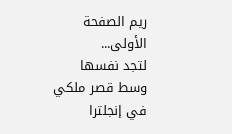ريم الصفحة الأولى...
لتجد نفسها وسط قصر ملكي في إنجلترا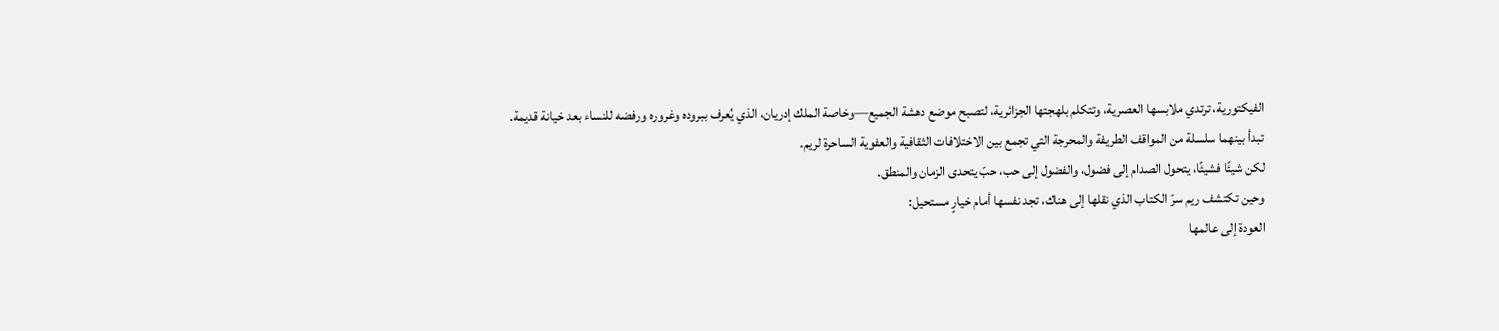الفيكتورية، ترتدي ملابسها العصرية، وتتكلم بلهجتها الجزائرية، لتصبح موضع دهشة الجميع—وخاصة الملك إدريان، الذي يُعرف ببروده وغروره ورفضه للنساء بعد خيانة قديمة.
تبدأ بينهما سلسلة من المواقف الطريفة والمحرجة التي تجمع بين الاختلافات الثقافية والعفوية الساحرة لريم.
لكن شيئًا فشيئًا، يتحول الصدام إلى فضول، والفضول إلى حب، حبّ يتحدى الزمان والمنطق.
وحين تكتشف ريم سرّ الكتاب الذي نقلها إلى هناك، تجد نفسها أمام خيارٍ مستحيل:
العودة إلى عالمها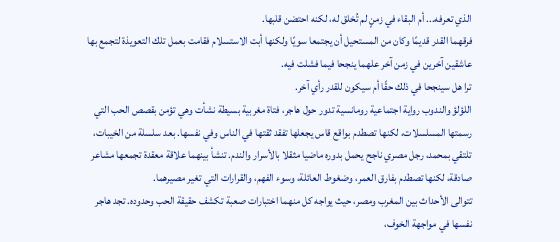الذي تعرفه... أم البقاء في زمنٍ لم تُخلق له، لكنه احتضن قلبها.
فرقهما القدر قديمًا وكان من المستحيل أن يجتمعا سويًا ولكنها أبت الاستسلام فقامت بعمل تلك التعويذة لتجمع بها عاشقين آخرين في زمن آخر علهما ينجحا فيما فشلت فيه.
ترا هل سينجحا في ذلك حقًا أم سيكون للقدر رأي آخر.
اللؤلؤ والندوب رواية اجتماعية رومانسية تدور حول هاجر، فتاة مغربية بسيطة نشأت وهي تؤمن بقصص الحب التي رسمتها المسلسلات، لكنها تصطدم بواقع قاس يجعلها تفقد ثقتها في الناس وفي نفسها. بعد سلسلة من الخيبات، تلتقي بمحمد، رجل مصري ناجح يحمل بدوره ماضيا مثقلا بالأسرار والندم. تنشأ بينهما علاقة معقدة تجمعها مشاعر صادقة، لكنها تصطدم بفارق العمر، وضغوط العائلة، وسوء الفهم، والقرارات التي تغير مصيرهما.
تتوالى الأحداث بين المغرب ومصر، حيث يواجه كل منهما اختبارات صعبة تكشف حقيقة الحب وحدوده. تجد هاجر نفسها في مواجهة الخوف،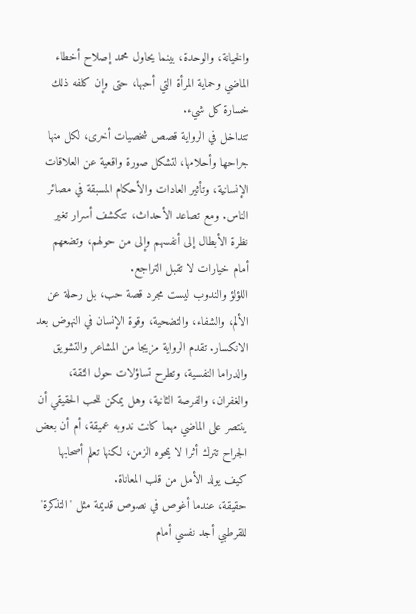والخيانة، والوحدة، بينما يحاول محمد إصلاح أخطاء الماضي وحماية المرأة التي أحبها، حتى وإن كلفه ذلك خسارة كل شيء.
تتداخل في الرواية قصص شخصيات أخرى، لكل منها جراحها وأحلامها، لتشكل صورة واقعية عن العلاقات الإنسانية، وتأثير العادات والأحكام المسبقة في مصائر الناس. ومع تصاعد الأحداث، تتكشف أسرار تغير نظرة الأبطال إلى أنفسهم وإلى من حولهم، وتضعهم أمام خيارات لا تقبل التراجع.
اللؤلؤ والندوب ليست مجرد قصة حب، بل رحلة عن الألم، والشفاء، والتضحية، وقوة الإنسان في النهوض بعد الانكسار. تقدم الرواية مزيجا من المشاعر والتشويق والدراما النفسية، وتطرح تساؤلات حول الثقة، والغفران، والفرصة الثانية، وهل يمكن للحب الحقيقي أن ينتصر على الماضي مهما كانت ندوبه عميقة، أم أن بعض الجراح تترك أثرا لا يمحوه الزمن، لكنها تعلم أصحابها كيف يولد الأمل من قلب المعاناة.
حقيقة، عندما أغوص في نصوص قديمة مثل 'التذكرة' للقرطبي أجد نفسي أمام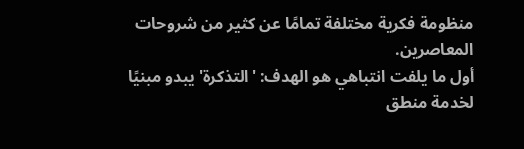منظومة فكرية مختلفة تمامًا عن كثير من شروحات المعاصرين.
أول ما يلفت انتباهي هو الهدف: 'التذكرة' يبدو مبنيًا لخدمة منطق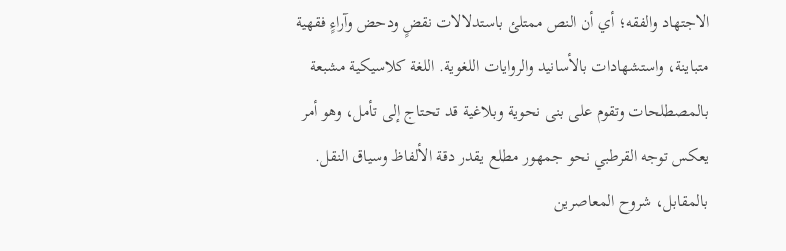الاجتهاد والفقه؛ أي أن النص ممتلئ باستدلالات نقضٍ ودحض وآراءٍ فقهية متباينة، واستشهادات بالأسانيد والروايات اللغوية. اللغة كلاسيكية مشبعة بالمصطلحات وتقوم على بنى نحوية وبلاغية قد تحتاج إلى تأمل، وهو أمر يعكس توجه القرطبي نحو جمهور مطلع يقدر دقة الألفاظ وسياق النقل.
بالمقابل، شروح المعاصرين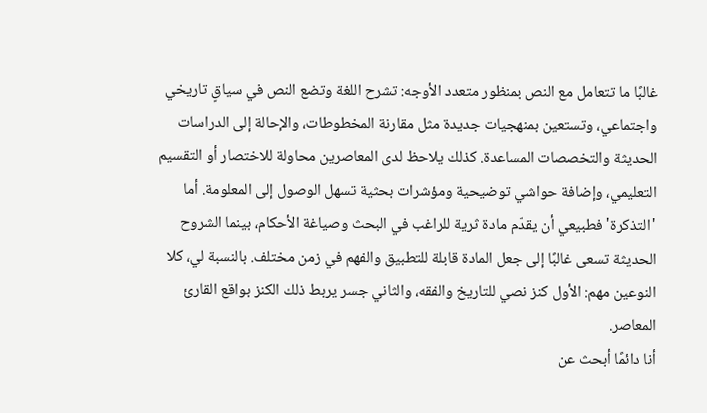غالبًا ما تتعامل مع النص بمنظور متعدد الأوجه: تشرح اللغة وتضع النص في سياقٍ تاريخي واجتماعي، وتستعين بمنهجيات جديدة مثل مقارنة المخطوطات، والإحالة إلى الدراسات الحديثة والتخصصات المساعدة. كذلك يلاحظ لدى المعاصرين محاولة للاختصار أو التقسيم التعليمي، وإضافة حواشي توضيحية ومؤشرات بحثية تسهل الوصول إلى المعلومة. أما 'التذكرة' فطبيعي أن يقدّم مادة ثرية للراغب في البحث وصياغة الأحكام، بينما الشروح الحديثة تسعى غالبًا إلى جعل المادة قابلة للتطبيق والفهم في زمن مختلف. بالنسبة لي، كلا النوعين مهم: الأول كنز نصي للتاريخ والفقه، والثاني جسر يربط ذلك الكنز بواقع القارئ المعاصر.
أنا دائمًا أبحث عن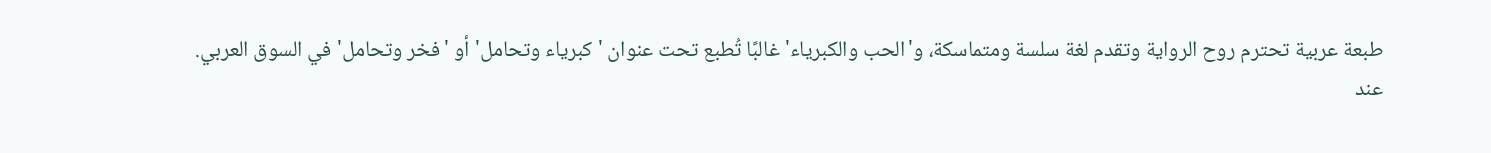طبعة عربية تحترم روح الرواية وتقدم لغة سلسة ومتماسكة، و'الحب والكبرياء' غالبًا تُطبع تحت عنوان 'كبرياء وتحامل' أو 'فخر وتحامل' في السوق العربي.
عند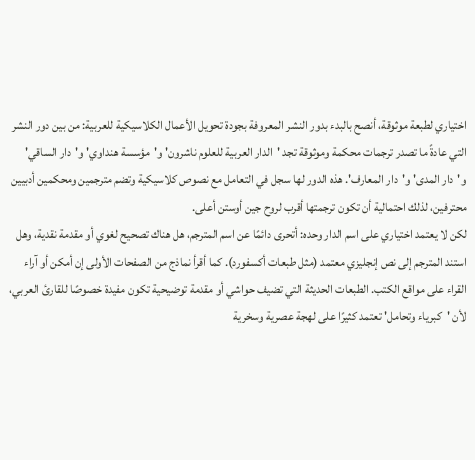اختياري لطبعة موثوقة، أنصح بالبدء بدور النشر المعروفة بجودة تحويل الأعمال الكلاسيكية للعربية: من بين دور النشر التي عادةً ما تصدر ترجمات محكمة وموثوقة تجد 'الدار العربية للعلوم ناشرون' و'مؤسسة هنداوي' و'دار الساقي' و'دار المدى' و'دار المعارف'. هذه الدور لها سجل في التعامل مع نصوص كلاسيكية وتضم مترجمين ومحكمين أدبيين محترفين، لذلك احتمالية أن تكون ترجمتها أقرب لروح جين أوستن أعلى.
لكن لا يعتمد اختياري على اسم الدار وحده: أتحرى دائمًا عن اسم المترجم، هل هناك تصحيح لغوي أو مقدمة نقدية، وهل استند المترجم إلى نص إنجليزي معتمد (مثل طبعات أكسفورد). كما أقرأ نماذج من الصفحات الأولى إن أمكن أو آراء القراء على مواقع الكتب. الطبعات الحديثة التي تضيف حواشي أو مقدمة توضيحية تكون مفيدة خصوصًا للقارئ العربي، لأن 'كبرياء وتحامل' تعتمد كثيرًا على لهجة عصرية وسخرية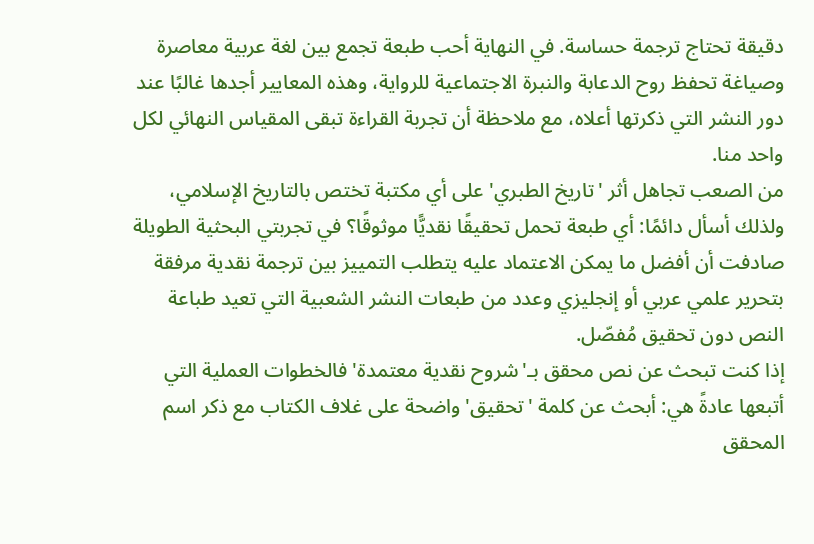دقيقة تحتاج ترجمة حساسة. في النهاية أحب طبعة تجمع بين لغة عربية معاصرة وصياغة تحفظ روح الدعابة والنبرة الاجتماعية للرواية، وهذه المعايير أجدها غالبًا عند دور النشر التي ذكرتها أعلاه، مع ملاحظة أن تجربة القراءة تبقى المقياس النهائي لكل واحد منا.
من الصعب تجاهل أثر 'تاريخ الطبري' على أي مكتبة تختص بالتاريخ الإسلامي، ولذلك أسأل دائمًا: أي طبعة تحمل تحقيقًا نقديًّا موثوقًا؟ في تجربتي البحثية الطويلة صادفت أن أفضل ما يمكن الاعتماد عليه يتطلب التمييز بين ترجمة نقدية مرفقة بتحرير علمي عربي أو إنجليزي وعدد من طبعات النشر الشعبية التي تعيد طباعة النص دون تحقيق مُفصّل.
إذا كنت تبحث عن نص محقق بـ'شروح نقدية معتمدة' فالخطوات العملية التي أتبعها عادةً هي: أبحث عن كلمة 'تحقيق' واضحة على غلاف الكتاب مع ذكر اسم المحقق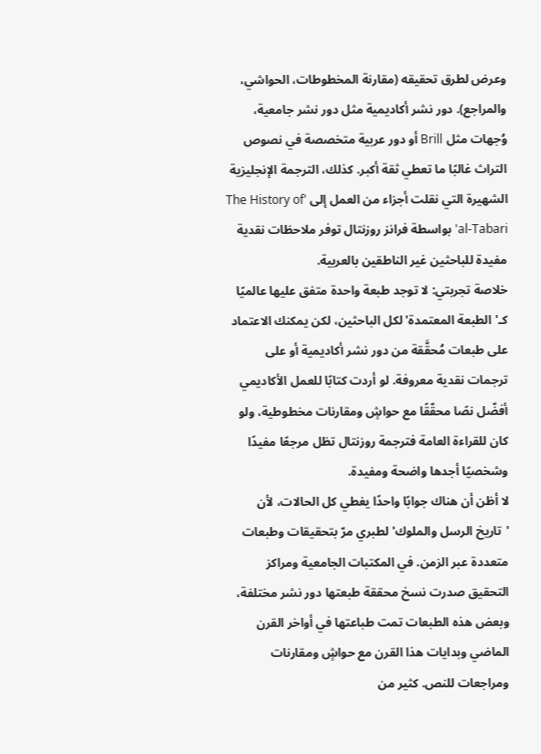وعرض لطرق تحقيقه (مقارنة المخطوطات، الحواشي، والمراجع). دور نشر أكاديمية مثل دور نشر جامعية، وُجهات مثل Brill أو دور عربية متخصصة في نصوص التراث غالبًا ما تعطي ثقة أكبر. كذلك، الترجمة الإنجليزية الشهيرة التي نقلت أجزاء من العمل إلى 'The History of al-Tabari' بواسطة فرانز روزنتال توفر ملاحظات نقدية مفيدة للباحثين غير الناطقين بالعربية.
خلاصة تجربتي: لا توجد طبعة واحدة متفق عليها عالميًا كـ'الطبعة المعتمدة' لكل الباحثين، لكن يمكنك الاعتماد على طبعات مُحقَّقة من دور نشر أكاديمية أو على ترجمات نقدية معروفة. لو أردت كتابًا للعمل الأكاديمي أفضّل نصًا محقّقًا مع حواشٍ ومقارنات مخطوطية، ولو كان للقراءة العامة فترجمة روزنتال تظل مرجعًا مفيدًا وشخصيًا أجدها واضحة ومفيدة.
لا أظن أن هناك جوابًا واحدًا يغطي كل الحالات، لأن 'تاريخ الرسل والملوك' لطبري مرّ بتحقيقات وطبعات متعددة عبر الزمن. في المكتبات الجامعية ومراكز التحقيق صدرت نسخ محققة طبعتها دور نشر مختلفة، وبعض هذه الطبعات تمت طباعتها في أواخر القرن الماضي وبدايات هذا القرن مع حواشٍ ومقارنات ومراجعات للنص. كثير من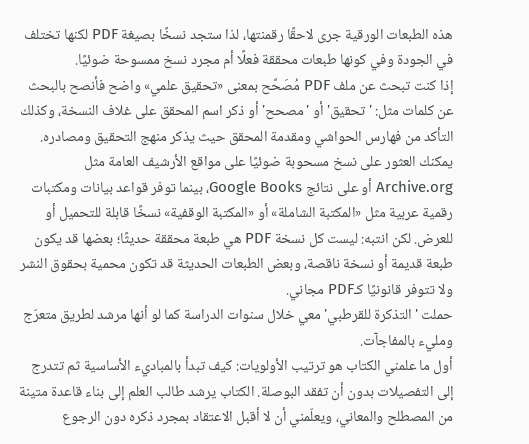هذه الطبعات الورقية جرى لاحقًا رقمنتها، لذا ستجد نسخًا بصيغة PDF لكنها تختلف في الجودة وفي كونها طبعات محققة فعلًا أم مجرد نسخ ممسوحة ضوئيًا.
إذا كنت تبحث عن ملف PDF مُصَحَّح بمعنى «تحقيق علمي» واضح فأنصح بالبحث عن كلمات مثل: 'تحقيق' أو 'مصحح' أو ذكر اسم المحقق على غلاف النسخة، وكذلك التأكد من فهارس الحواشي ومقدمة المحقق حيث يذكر منهج التحقيق ومصادره. يمكنك العثور على نسخ مسحوبة ضوئيًا على مواقع الأرشيف العامة مثل Archive.org أو على نتائج Google Books، بينما توفر قواعد بيانات ومكتبات رقمية عربية مثل «المكتبة الشاملة» أو «المكتبة الوقفية» نسخًا قابلة للتحميل أو للعرض. لكن انتبه: ليست كل نسخة PDF هي طبعة محققة حديثًا؛ بعضها قد يكون طبعة قديمة أو نسخة ناقصة، وبعض الطبعات الحديثة قد تكون محمية بحقوق النشر ولا تتوفر قانونيًا كـPDF مجاني.
حملت 'التذكرة للقرطبي' معي خلال سنوات الدراسة كما لو أنها مرشد لطريق متعرّج ومليء بالمفاجآت.
أول ما علمني الكتاب هو ترتيب الأولويات: كيف تبدأ بالمباديء الأساسية ثم تتدرج إلى التفصيلات بدون أن تفقد البوصلة. الكتاب يرشد طالب العلم إلى بناء قاعدة متينة من المصطلح والمعاني، ويعلّمني أن لا أقبل الاعتقاد بمجرد ذكره دون الرجوع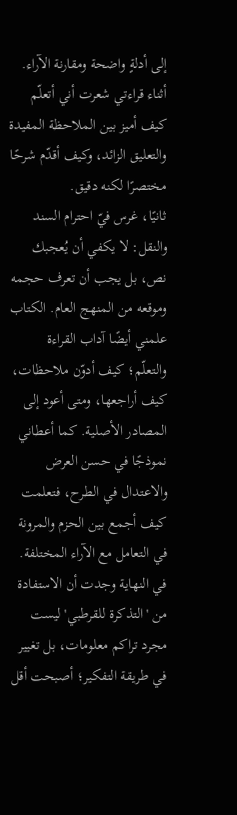إلى أدلةٍ واضحة ومقارنة الآراء. أثناء قراءتي شعرت أني أتعلّم كيف أميز بين الملاحظة المفيدة والتعليق الزائد، وكيف أقدّم شرحًا مختصرًا لكنه دقيق.
ثانيًا، غرس فيّ احترام السند والنقل: لا يكفي أن يُعجبك نص، بل يجب أن تعرف حجمه وموقعه من المنهج العام. الكتاب علمني أيضًا آداب القراءة والتعلّم؛ كيف أدوّن ملاحظات، كيف أراجعها، ومتى أعود إلى المصادر الأصلية. كما أعطاني نموذجًا في حسن العرض والاعتدال في الطرح، فتعلمت كيف أجمع بين الحزم والمرونة في التعامل مع الآراء المختلفة.
في النهاية وجدت أن الاستفادة من 'التذكرة للقرطبي' ليست مجرد تراكم معلومات، بل تغيير في طريقة التفكير؛ أصبحت أقل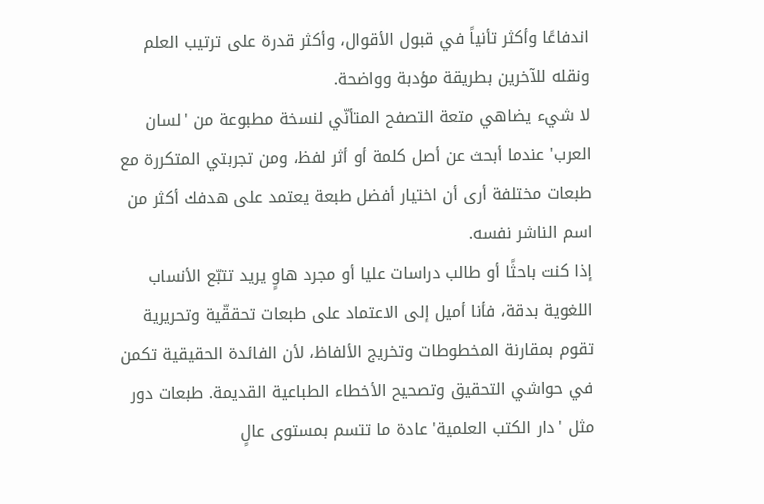اندفاعًا وأكثر تأنياً في قبول الأقوال، وأكثر قدرة على ترتيب العلم ونقله للآخرين بطريقة مؤدبة وواضحة.
لا شيء يضاهي متعة التصفح المتأنّي لنسخة مطبوعة من 'لسان العرب' عندما أبحث عن أصل كلمة أو أثر لفظ، ومن تجربتي المتكررة مع طبعات مختلفة أرى أن اختيار أفضل طبعة يعتمد على هدفك أكثر من اسم الناشر نفسه.
إذا كنت باحثًا أو طالب دراسات عليا أو مجرد هاوٍ يريد تتبّع الأنساب اللغوية بدقة، فأنا أميل إلى الاعتماد على طبعات تحققّية وتحريرية تقوم بمقارنة المخطوطات وتخريج الألفاظ، لأن الفائدة الحقيقية تكمن في حواشي التحقيق وتصحيح الأخطاء الطباعية القديمة. طبعات دور مثل 'دار الكتب العلمية' عادة ما تتسم بمستوى عالٍ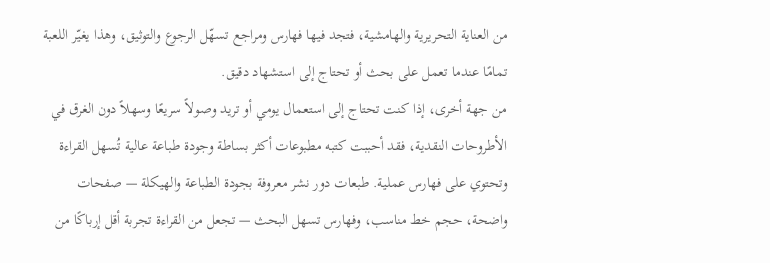من العناية التحريرية والهامشية، فتجد فيها فهارس ومراجع تسهّل الرجوع والتوثيق، وهذا يغيّر اللعبة تمامًا عندما تعمل على بحث أو تحتاج إلى استشهاد دقيق.
من جهة أخرى، إذا كنت تحتاج إلى استعمال يومي أو تريد وصولاً سريعًا وسهلاً دون الغرق في الأطروحات النقدية، فقد أحببت كتبه مطبوعات أكثر بساطة وجودة طباعة عالية تُسهل القراءة وتحتوي على فهارس عملية. طبعات دور نشر معروفة بجودة الطباعة والهيكلة — صفحات واضحة، حجم خط مناسب، وفهارس تسهل البحث — تجعل من القراءة تجربة أقل إرباكًا من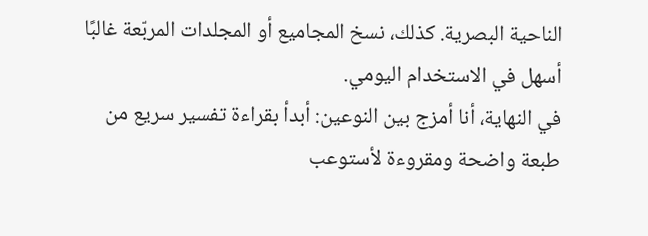الناحية البصرية. كذلك، نسخ المجاميع أو المجلدات المربّعة غالبًا أسهل في الاستخدام اليومي.
في النهاية، أنا أمزج بين النوعين: أبدأ بقراءة تفسير سريع من طبعة واضحة ومقروءة لأستوعب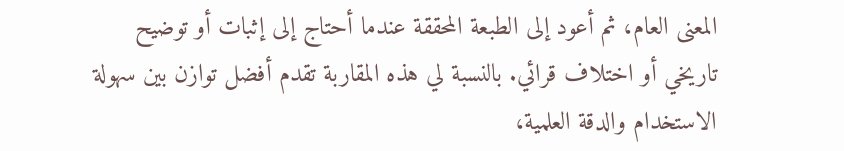المعنى العام، ثم أعود إلى الطبعة المحققة عندما أحتاج إلى إثبات أو توضيح تاريخي أو اختلاف قرائي. بالنسبة لي هذه المقاربة تقدم أفضل توازن بين سهولة الاستخدام والدقة العلمية،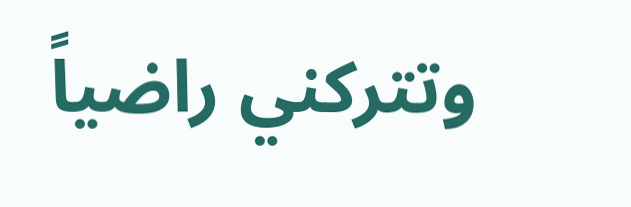وتتركني راضياً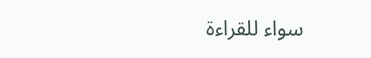سواء للقراءة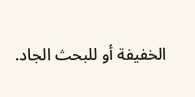الخفيفة أو للبحث الجاد.